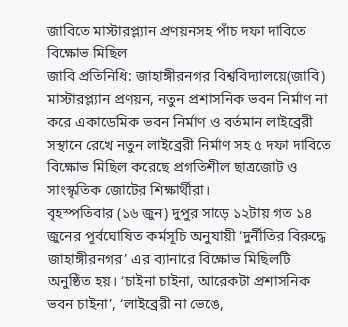জাবিতে মাস্টারপ্ল্যান প্রণয়নসহ পাঁচ দফা দাবিতে বিক্ষোভ মিছিল
জাবি প্রতিনিধি: জাহাঙ্গীরনগর বিশ্ববিদ্যালয়ে(জাবি) মাস্টারপ্ল্যান প্রণয়ন, নতুন প্রশাসনিক ভবন নির্মাণ না করে একাডেমিক ভবন নির্মাণ ও বর্তমান লাইব্রেরী সস্থানে রেখে নতুন লাইব্রেরী নির্মাণ সহ ৫ দফা দাবিতে বিক্ষোভ মিছিল করেছে প্রগতিশীল ছাত্রজোট ও সাংস্কৃতিক জোটের শিক্ষার্থীরা।
বৃহস্পতিবার (১৬ জুন) দুপুর সাড়ে ১২টায় গত ১৪ জুনের পূর্বঘোষিত কর্মসূচি অনুযায়ী ‘দুর্নীতির বিরুদ্ধে জাহাঙ্গীরনগর’ এর ব্যানারে বিক্ষোভ মিছিলটি অনুষ্ঠিত হয়। ‘চাইনা চাইনা, আরেকটা প্রশাসনিক ভবন চাইনা’, ‘লাইব্রেরী না ভেঙে,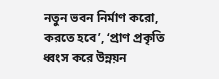নতুন ভবন নির্মাণ করো, করতে হবে’, ‘প্রাণ প্রকৃতি ধ্বংস করে উন্নয়ন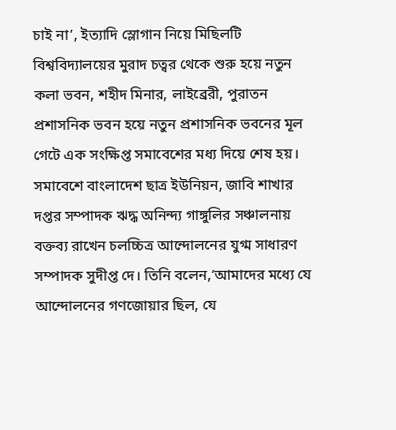চাই না’, ইত্যাদি স্লোগান নিয়ে মিছিলটি বিশ্ববিদ্যালয়ের মুরাদ চত্বর থেকে শুরু হয়ে নতুন কলা ভবন, শহীদ মিনার, লাইব্রেরী, পুরাতন প্রশাসনিক ভবন হয়ে নতুন প্রশাসনিক ভবনের মূল গেটে এক সংক্ষিপ্ত সমাবেশের মধ্য দিয়ে শেষ হয়।
সমাবেশে বাংলাদেশ ছাত্র ইউনিয়ন, জাবি শাখার দপ্তর সম্পাদক ঋদ্ধ অনিন্দ্য গাঙ্গুলির সঞ্চালনায় বক্তব্য রাখেন চলচ্চিত্র আন্দোলনের যুগ্ম সাধারণ সম্পাদক সুদীপ্ত দে। তিনি বলেন,‘আমাদের মধ্যে যে আন্দোলনের গণজোয়ার ছিল, যে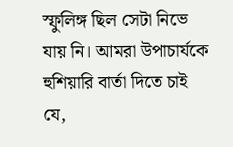স্ফুলিঙ্গ ছিল সেটা নিভে যায় নি। আমরা উপাচার্যকে হুশিয়ারি বার্তা দিতে চাই যে,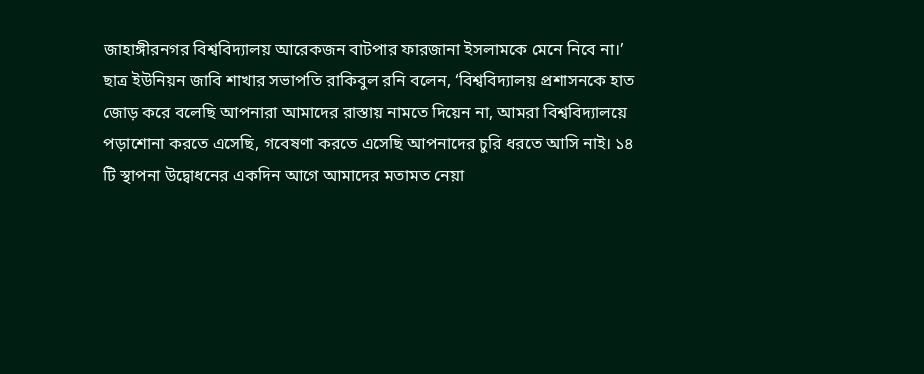জাহাঙ্গীরনগর বিশ্ববিদ্যালয় আরেকজন বাটপার ফারজানা ইসলামকে মেনে নিবে না।’
ছাত্র ইউনিয়ন জাবি শাখার সভাপতি রাকিবুল রনি বলেন, ‘বিশ্ববিদ্যালয় প্রশাসনকে হাত জোড় করে বলেছি আপনারা আমাদের রাস্তায় নামতে দিয়েন না, আমরা বিশ্ববিদ্যালয়ে পড়াশোনা করতে এসেছি, গবেষণা করতে এসেছি আপনাদের চুরি ধরতে আসি নাই। ১৪ টি স্থাপনা উদ্বোধনের একদিন আগে আমাদের মতামত নেয়া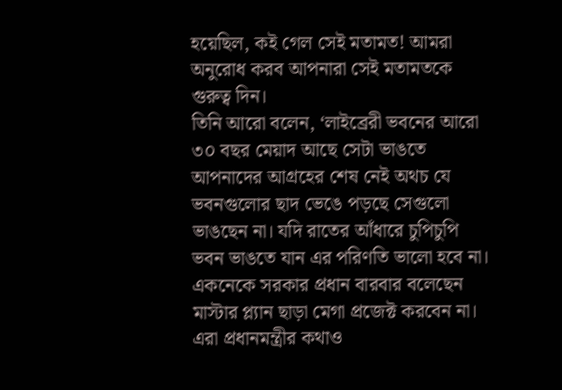হয়েছিল, কই গেল সেই মতামত! আমরা অনুরোধ করব আপনারা সেই মতামতকে গুরুত্ব দিন।
তিনি আরো বলেন, ‘লাইব্রেরী ভবনের আরো ৩০ বছর মেয়াদ আছে সেটা ভাঙতে আপনাদের আগ্রহের শেষ নেই অথচ যে ভবনগুলোর ছাদ ভেঙে পড়ছে সেগুলো ভাঙছেন না। যদি রাতের আঁধারে চুপিচুপি ভবন ভাঙতে যান এর পরিণতি ভালো হবে না। একনেকে সরকার প্রধান বারবার বলেছেন মাস্টার প্ল্যান ছাড়া মেগা প্রজেক্ট করবেন না। এরা প্রধানমন্ত্রীর কথাও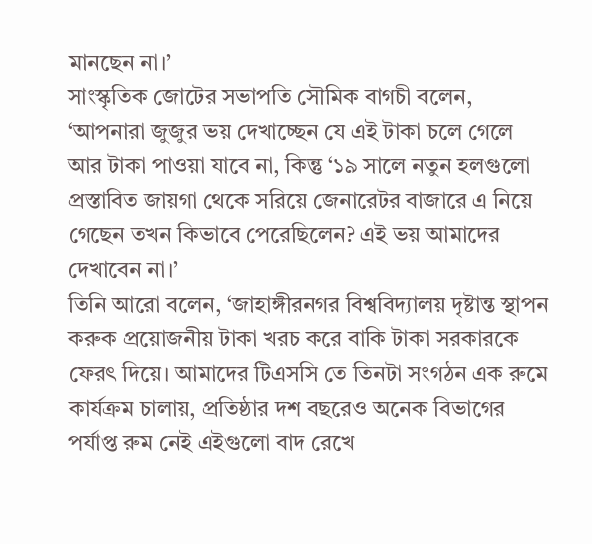মানছেন না।’
সাংস্কৃতিক জোটের সভাপতি সৌমিক বাগচী বলেন, ‘আপনারা জুজুর ভয় দেখাচ্ছেন যে এই টাকা চলে গেলে আর টাকা পাওয়া যাবে না, কিন্তু ‘১৯ সালে নতুন হলগুলো প্রস্তাবিত জায়গা থেকে সরিয়ে জেনারেটর বাজারে এ নিয়ে গেছেন তখন কিভাবে পেরেছিলেন? এই ভয় আমাদের দেখাবেন না।’
তিনি আরো বলেন, ‘জাহাঙ্গীরনগর বিশ্ববিদ্যালয় দৃষ্টান্ত স্থাপন করুক প্রয়োজনীয় টাকা খরচ করে বাকি টাকা সরকারকে ফেরৎ দিয়ে। আমাদের টিএসসি তে তিনটা সংগঠন এক রুমে কার্যক্রম চালায়, প্রতিষ্ঠার দশ বছরেও অনেক বিভাগের পর্যাপ্ত রুম নেই এইগুলো বাদ রেখে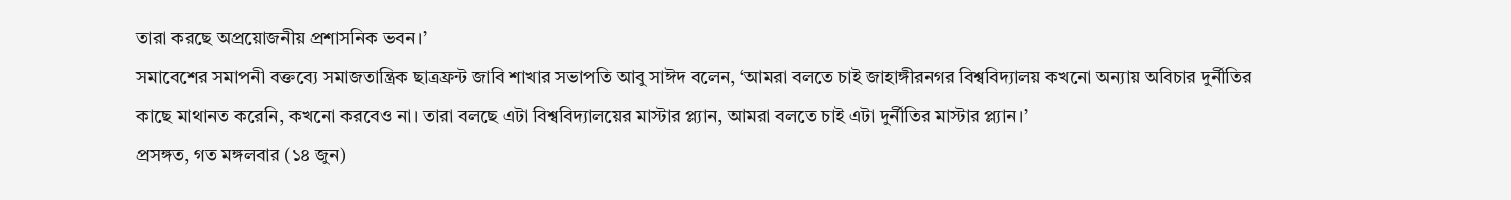তারা করছে অপ্রয়োজনীয় প্রশাসনিক ভবন।’
সমাবেশের সমাপনী বক্তব্যে সমাজতান্ত্রিক ছাত্রফ্রন্ট জাবি শাখার সভাপতি আবু সাঈদ বলেন, ‘আমরা বলতে চাই জাহাঙ্গীরনগর বিশ্ববিদ্যালয় কখনো অন্যায় অবিচার দুর্নীতির কাছে মাথানত করেনি, কখনো করবেও না। তারা বলছে এটা বিশ্ববিদ্যালয়ের মাস্টার প্ল্যান, আমরা বলতে চাই এটা দুর্নীতির মাস্টার প্ল্যান।’
প্রসঙ্গত, গত মঙ্গলবার (১৪ জুন)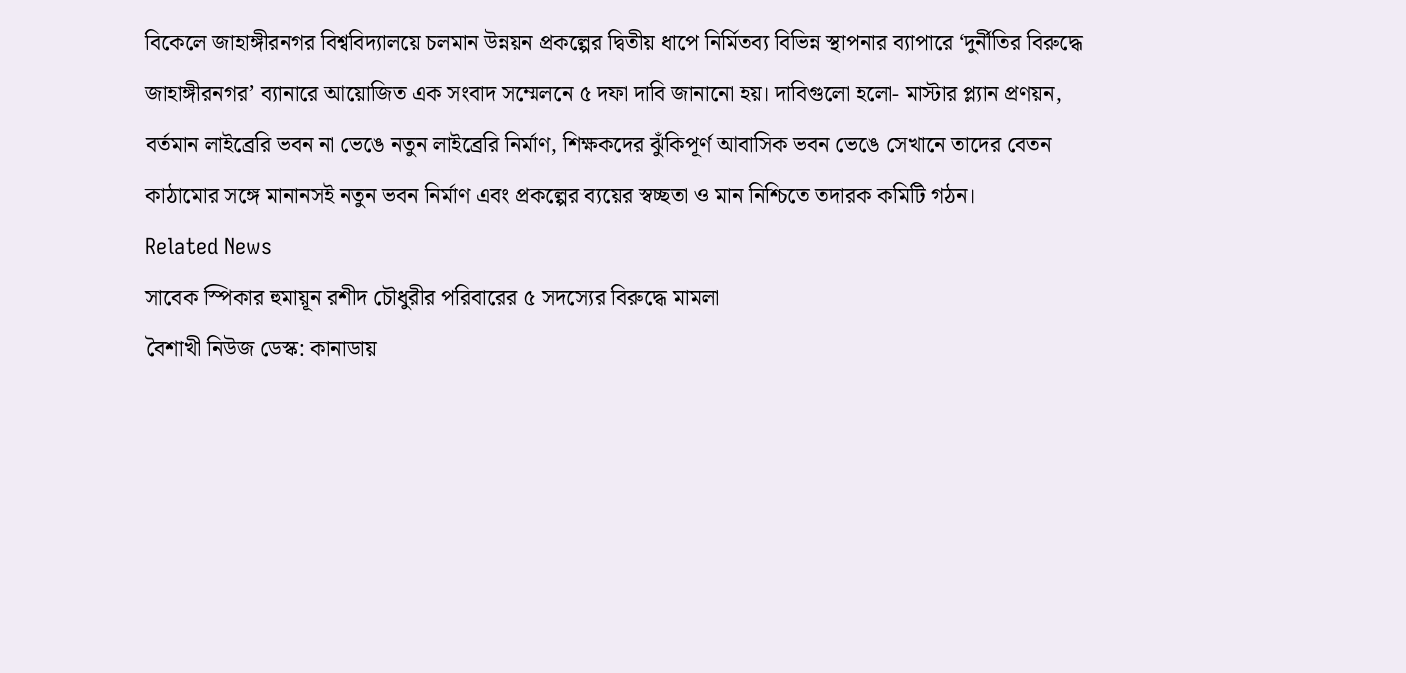বিকেলে জাহাঙ্গীরনগর বিশ্ববিদ্যালয়ে চলমান উন্নয়ন প্রকল্পের দ্বিতীয় ধাপে নির্মিতব্য বিভিন্ন স্থাপনার ব্যাপারে ‘দুর্নীতির বিরুদ্ধে জাহাঙ্গীরনগর’ ব্যানারে আয়োজিত এক সংবাদ সম্মেলনে ৫ দফা দাবি জানানো হয়। দাবিগুলো হলো- মাস্টার প্ল্যান প্রণয়ন, বর্তমান লাইব্রেরি ভবন না ভেঙে নতুন লাইব্রেরি নির্মাণ, শিক্ষকদের ঝুঁকিপূর্ণ আবাসিক ভবন ভেঙে সেখানে তাদের বেতন কাঠামোর সঙ্গে মানানসই নতুন ভবন নির্মাণ এবং প্রকল্পের ব্যয়ের স্বচ্ছতা ও মান নিশ্চিতে তদারক কমিটি গঠন।
Related News
সাবেক স্পিকার হুমায়ূন রশীদ চৌধুরীর পরিবারের ৫ সদস্যের বিরুদ্ধে মামলা
বৈশাখী নিউজ ডেস্ক: কানাডায়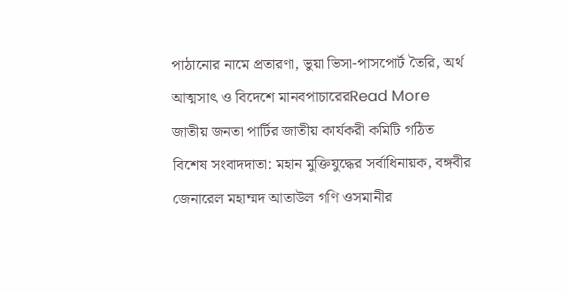পাঠানোর নামে প্রতারণা, ভুয়া ভিসা-পাসপোর্ট তৈরি, অর্থ আত্মসাৎ ও বিদেশে মানবপাচারেরRead More
জাতীয় জনতা পার্টির জাতীয় কার্যকরী কমিটি গঠিত
বিশেষ সংবাদদাতা: মহান মুক্তিযুদ্ধের সর্বাধিনায়ক, বঙ্গবীর জেনারেল মহাম্মদ আতাউল গণি ওসমানীর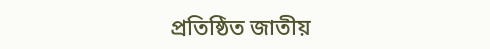প্রতিষ্ঠিত জাতীয়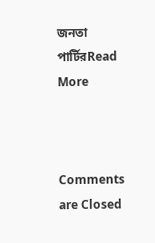জনতা পার্টিরRead More



Comments are Closed